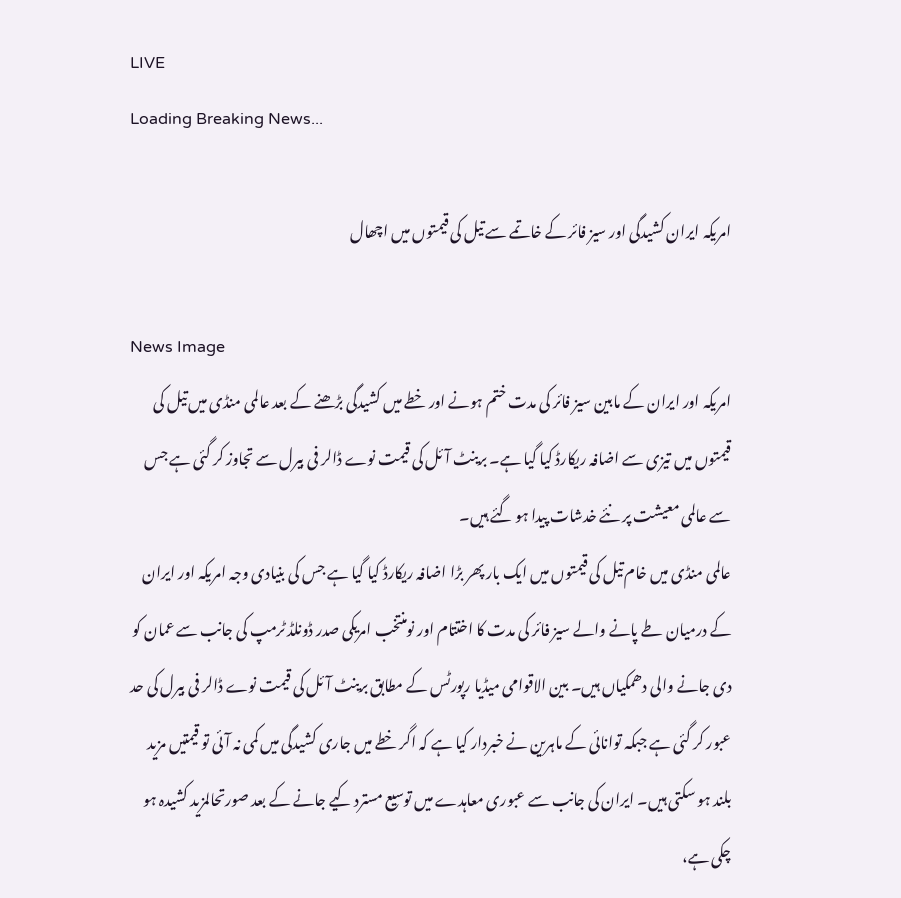LIVE
Loading Breaking News...

امریکہ ایران کشیدگی اور سیز فائر کے خاتمے سے تیل کی قیمتوں میں اچھال

News Image
امریکہ اور ایران کے مابین سیز فائر کی مدت ختم ہونے اور خطے میں کشیدگی بڑھنے کے بعد عالمی منڈی میں تیل کی قیمتوں میں تیزی سے اضافہ ریکارڈ کیا گیا ہے۔ برینٹ آئل کی قیمت نوے ڈالر فی بیرل سے تجاوز کر گئی ہے جس سے عالمی معیشت پر نئے خدشات پیدا ہو گئے ہیں۔
عالمی منڈی میں خام تیل کی قیمتوں میں ایک بار پھر بڑا اضافہ ریکارڈ کیا گیا ہے جس کی بنیادی وجہ امریکہ اور ایران کے درمیان طے پانے والے سیز فائر کی مدت کا اختتام اور نومنتخب امریکی صدر ڈونلڈ ٹرمپ کی جانب سے عمان کو دی جانے والی دھمکیاں ہیں۔ بین الاقوامی میڈیا رپورٹس کے مطابق برینٹ آئل کی قیمت نوے ڈالر فی بیرل کی حد عبور کر گئی ہے جبکہ توانائی کے ماہرین نے خبردار کیا ہے کہ اگر خطے میں جاری کشیدگی میں کمی نہ آئی تو قیمتیں مزید بلند ہو سکتی ہیں۔ ایران کی جانب سے عبوری معاہدے میں توسیع مسترد کیے جانے کے بعد صورتحالمزید کشیدہ ہو چکی ہے،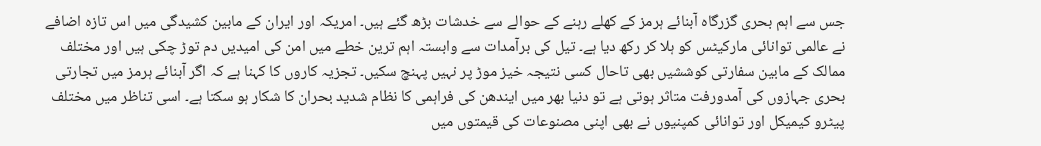جس سے اہم بحری گزرگاہ آبنائے ہرمز کے کھلے رہنے کے حوالے سے خدشات بڑھ گئے ہیں۔ امریکہ اور ایران کے مابین کشیدگی میں اس تازہ اضافے نے عالمی توانائی مارکیٹس کو ہلا کر رکھ دیا ہے۔ تیل کی برآمدات سے وابستہ اہم ترین خطے میں امن کی امیدیں دم توڑ چکی ہیں اور مختلف ممالک کے مابین سفارتی کوششیں بھی تاحال کسی نتیجہ خیز موڑ پر نہیں پہنچ سکیں۔ تجزیہ کاروں کا کہنا ہے کہ اگر آبنائے ہرمز میں تجارتی بحری جہازوں کی آمدورفت متاثر ہوتی ہے تو دنیا بھر میں ایندھن کی فراہمی کا نظام شدید بحران کا شکار ہو سکتا ہے۔ اسی تناظر میں مختلف پیٹرو کیمیکل اور توانائی کمپنیوں نے بھی اپنی مصنوعات کی قیمتوں میں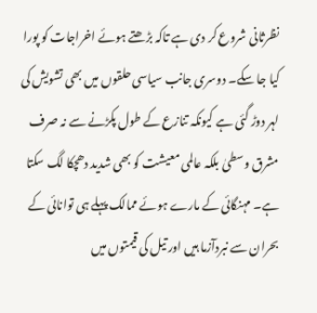نظرثانی شروع کر دی ہے تاکہ بڑھتے ہوئے اخراجات کو پورا کیا جا سکے۔ دوسری جانب سیاسی حلقوں میں بھی تشویش کی لہر دوڑ گئی ہے کیونکہ تنازع کے طول پکڑنے سے نہ صرف مشرق وسطیٰ بلکہ عالمی معیشت کو بھی شدید دھچکا لگ سکتا ہے۔ مہنگائی کے مارے ہوئے ممالک پہلے ہی توانائی کے بحران سے نبردآزما ہیں اور تیل کی قیمتوں میں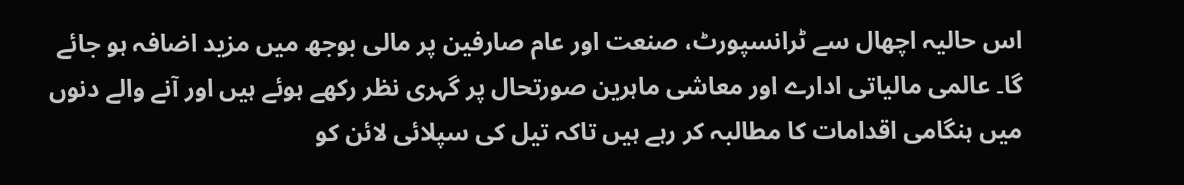اس حالیہ اچھال سے ٹرانسپورٹ، صنعت اور عام صارفین پر مالی بوجھ میں مزید اضافہ ہو جائے گا۔ عالمی مالیاتی ادارے اور معاشی ماہرین صورتحال پر گہری نظر رکھے ہوئے ہیں اور آنے والے دنوں میں ہنگامی اقدامات کا مطالبہ کر رہے ہیں تاکہ تیل کی سپلائی لائن کو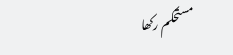مستحکم رکھا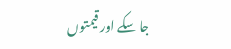جا سکے اور قیمتوں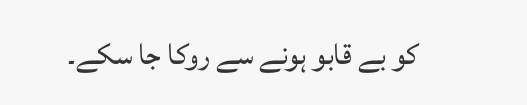کو بے قابو ہونے سے روکا جا سکے۔